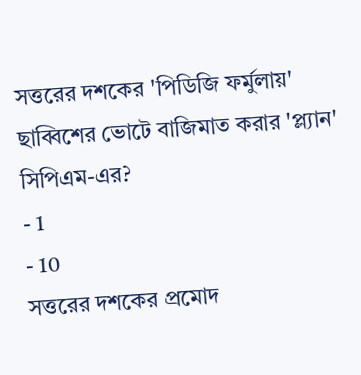সত্তরের দশকের 'পিডিজি ফর্মুলায়' ছাব্বিশের ভোটে বাজিমাত করার 'প্ল্যান' সিপিএম-এর?
- 1
- 10
সত্তরের দশকের প্রমোদ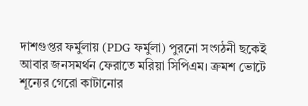দাশগুপ্তর ফর্মুলায় (PDG ফর্মুলা) পুরনো সংগঠনী ছকেই আবার জনসমর্থন ফেরাতে মরিয়া সিপিএম। ক্রমশ ভোটে শূন্যের গেরো কাটানোর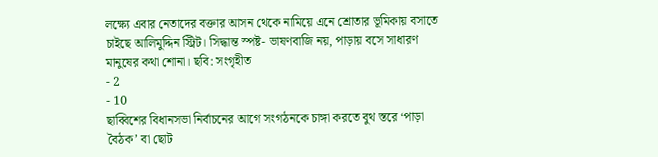লক্ষ্যে এবার নেতাদের বক্তার আসন থেকে নামিয়ে এনে শ্রোতার ভূমিকায় বসাতে চাইছে আলিমুদ্দিন স্ট্রিট। সিদ্ধান্ত স্পষ্ট- ভাষণবাজি নয়, পাড়ায় বসে সাধারণ মানুষের কথা শোনা। ছবি: সংগৃহীত
- 2
- 10
ছাব্বিশের বিধানসভা নির্বাচনের আগে সংগঠনকে চাঙ্গা করতে বুথ স্তরে ‘পাড়া বৈঠক’ বা ছোট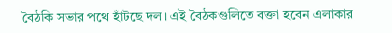বৈঠকি সভার পথে হাঁটছে দল। এই বৈঠকগুলিতে বক্তা হবেন এলাকার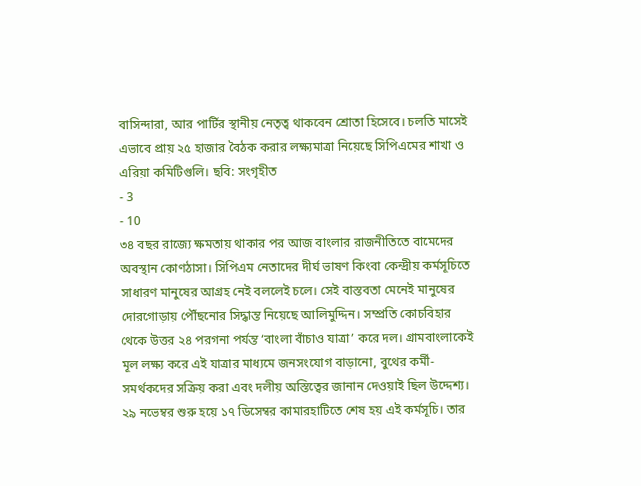বাসিন্দারা, আর পার্টির স্থানীয় নেতৃত্ব থাকবেন শ্রোতা হিসেবে। চলতি মাসেই এভাবে প্রায় ২৫ হাজার বৈঠক করার লক্ষ্যমাত্রা নিয়েছে সিপিএমের শাখা ও এরিয়া কমিটিগুলি। ছবি: সংগৃহীত
- 3
- 10
৩৪ বছর রাজ্যে ক্ষমতায় থাকার পর আজ বাংলার রাজনীতিতে বামেদের অবস্থান কোণঠাসা। সিপিএম নেতাদের দীর্ঘ ভাষণ কিংবা কেন্দ্রীয় কর্মসূচিতে সাধারণ মানুষের আগ্রহ নেই বললেই চলে। সেই বাস্তবতা মেনেই মানুষের দোরগোড়ায় পৌঁছনোর সিদ্ধান্ত নিয়েছে আলিমুদ্দিন। সম্প্রতি কোচবিহার থেকে উত্তর ২৪ পরগনা পর্যন্ত ‘বাংলা বাঁচাও যাত্রা’ করে দল। গ্রামবাংলাকেই মূল লক্ষ্য করে এই যাত্রার মাধ্যমে জনসংযোগ বাড়ানো, বুথের কর্মী-সমর্থকদের সক্রিয় করা এবং দলীয় অস্তিত্বের জানান দেওয়াই ছিল উদ্দেশ্য। ২৯ নভেম্বর শুরু হয়ে ১৭ ডিসেম্বর কামারহাটিতে শেষ হয় এই কর্মসূচি। তার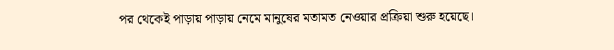পর থেকেই পাড়ায় পাড়ায় নেমে মানুষের মতামত নেওয়ার প্রক্রিয়া শুরু হয়েছে।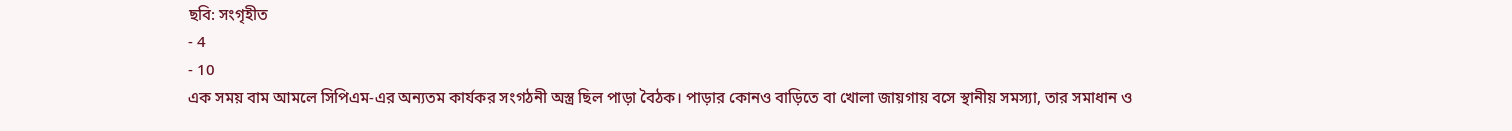ছবি: সংগৃহীত
- 4
- 10
এক সময় বাম আমলে সিপিএম-এর অন্যতম কার্যকর সংগঠনী অস্ত্র ছিল পাড়া বৈঠক। পাড়ার কোনও বাড়িতে বা খোলা জায়গায় বসে স্থানীয় সমস্যা, তার সমাধান ও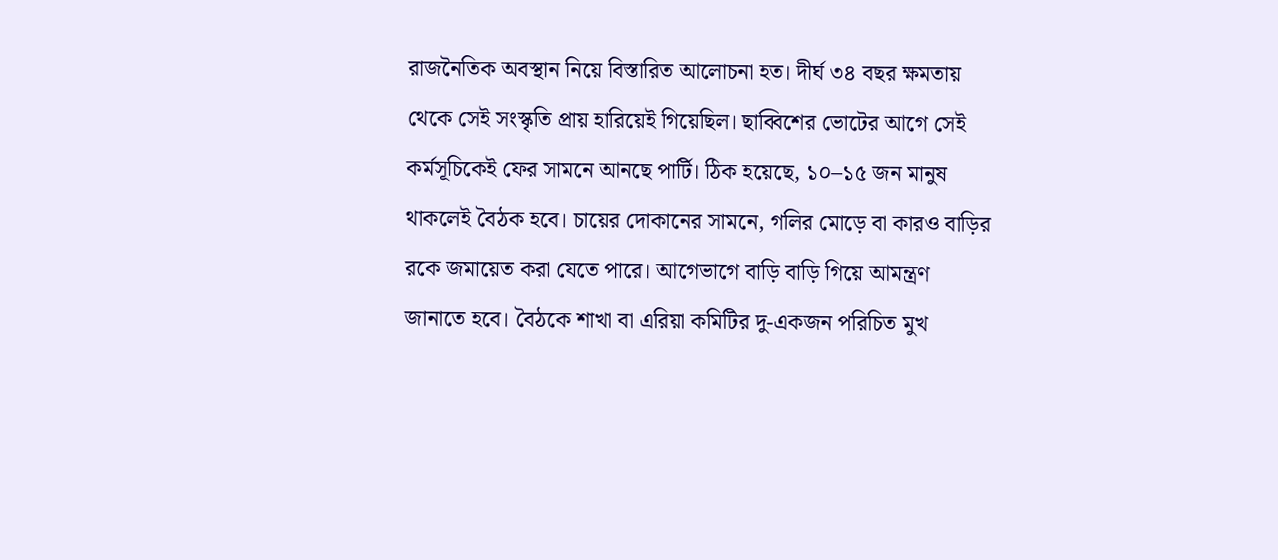রাজনৈতিক অবস্থান নিয়ে বিস্তারিত আলোচনা হত। দীর্ঘ ৩৪ বছর ক্ষমতায় থেকে সেই সংস্কৃতি প্রায় হারিয়েই গিয়েছিল। ছাব্বিশের ভোটের আগে সেই কর্মসূচিকেই ফের সামনে আনছে পার্টি। ঠিক হয়েছে, ১০–১৫ জন মানুষ থাকলেই বৈঠক হবে। চায়ের দোকানের সামনে, গলির মোড়ে বা কারও বাড়ির রকে জমায়েত করা যেতে পারে। আগেভাগে বাড়ি বাড়ি গিয়ে আমন্ত্রণ জানাতে হবে। বৈঠকে শাখা বা এরিয়া কমিটির দু-একজন পরিচিত মুখ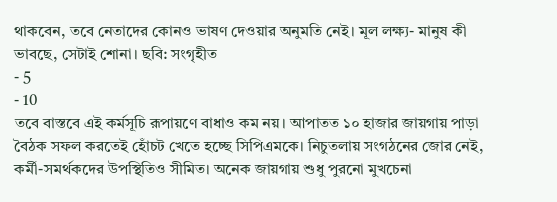থাকবেন, তবে নেতাদের কোনও ভাষণ দেওয়ার অনুমতি নেই। মূল লক্ষ্য- মানুষ কী ভাবছে, সেটাই শোনা। ছবি: সংগৃহীত
- 5
- 10
তবে বাস্তবে এই কর্মসূচি রূপায়ণে বাধাও কম নয়। আপাতত ১০ হাজার জায়গায় পাড়া বৈঠক সফল করতেই হোঁচট খেতে হচ্ছে সিপিএমকে। নিচুতলায় সংগঠনের জোর নেই, কর্মী-সমর্থকদের উপস্থিতিও সীমিত। অনেক জায়গায় শুধু পুরনো মুখচেনা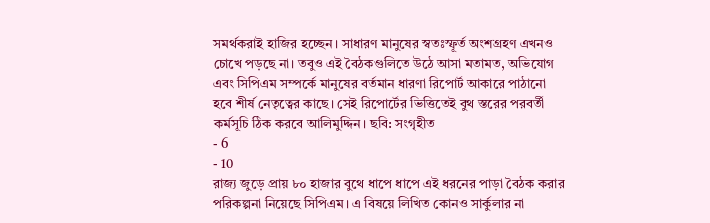সমর্থকরাই হাজির হচ্ছেন। সাধারণ মানুষের স্বতঃস্ফূর্ত অংশগ্রহণ এখনও চোখে পড়ছে না। তবুও এই বৈঠকগুলিতে উঠে আসা মতামত, অভিযোগ এবং সিপিএম সম্পর্কে মানুষের বর্তমান ধারণা রিপোর্ট আকারে পাঠানো হবে শীর্ষ নেতৃত্বের কাছে। সেই রিপোর্টের ভিত্তিতেই বুথ স্তরের পরবর্তী কর্মসূচি ঠিক করবে আলিমুদ্দিন। ছবি: সংগৃহীত
- 6
- 10
রাজ্য জুড়ে প্রায় ৮০ হাজার বুথে ধাপে ধাপে এই ধরনের পাড়া বৈঠক করার পরিকল্পনা নিয়েছে সিপিএম। এ বিষয়ে লিখিত কোনও সার্কুলার না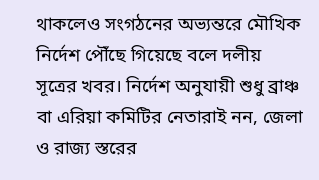থাকলেও সংগঠনের অভ্যন্তরে মৌখিক নির্দেশ পৌঁছে গিয়েছে বলে দলীয় সূত্রের খবর। নির্দেশ অনুযায়ী শুধু ব্রাঞ্চ বা এরিয়া কমিটির নেতারাই নন, জেলা ও রাজ্য স্তরের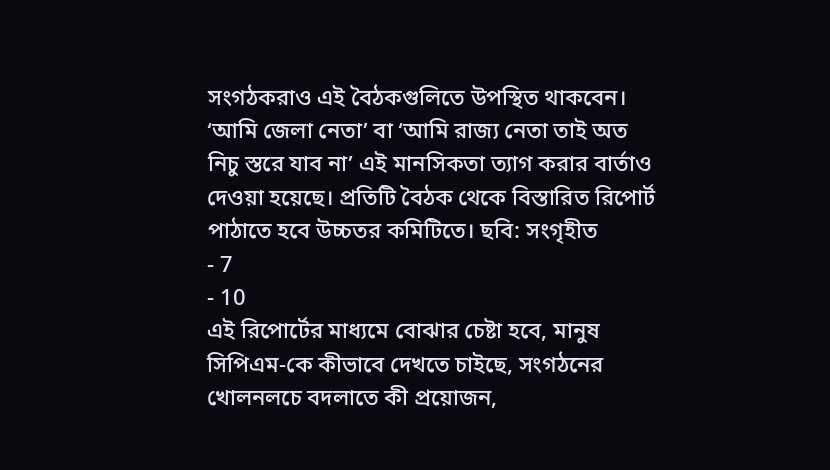সংগঠকরাও এই বৈঠকগুলিতে উপস্থিত থাকবেন। ‘আমি জেলা নেতা’ বা ‘আমি রাজ্য নেতা তাই অত নিচু স্তরে যাব না’ এই মানসিকতা ত্যাগ করার বার্তাও দেওয়া হয়েছে। প্রতিটি বৈঠক থেকে বিস্তারিত রিপোর্ট পাঠাতে হবে উচ্চতর কমিটিতে। ছবি: সংগৃহীত
- 7
- 10
এই রিপোর্টের মাধ্যমে বোঝার চেষ্টা হবে, মানুষ সিপিএম-কে কীভাবে দেখতে চাইছে, সংগঠনের খোলনলচে বদলাতে কী প্রয়োজন,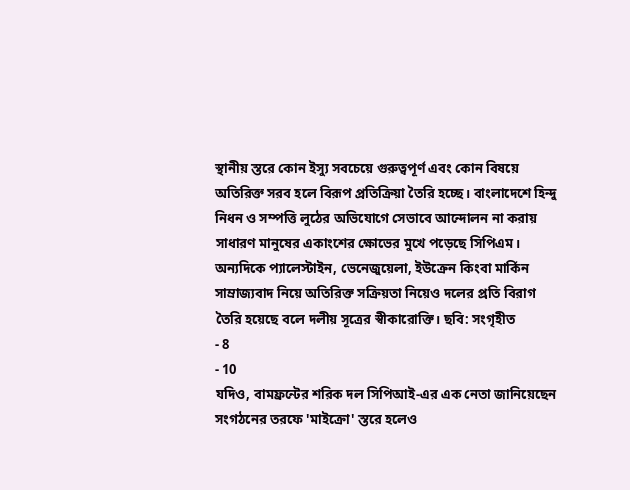স্থানীয় স্তরে কোন ইস্যু সবচেয়ে গুরুত্বপূর্ণ এবং কোন বিষয়ে অতিরিক্ত সরব হলে বিরূপ প্রতিক্রিয়া তৈরি হচ্ছে। বাংলাদেশে হিন্দু নিধন ও সম্পত্তি লুঠের অভিযোগে সেভাবে আন্দোলন না করায় সাধারণ মানুষের একাংশের ক্ষোভের মুখে পড়েছে সিপিএম। অন্যদিকে প্যালেস্টাইন, ভেনেজুয়েলা, ইউক্রেন কিংবা মার্কিন সাম্রাজ্যবাদ নিয়ে অতিরিক্ত সক্রিয়তা নিয়েও দলের প্রতি বিরাগ তৈরি হয়েছে বলে দলীয় সূত্রের স্বীকারোক্তি। ছবি: সংগৃহীত
- 8
- 10
যদিও, বামফ্রন্টের শরিক দল সিপিআই-এর এক নেতা জানিয়েছেন সংগঠনের তরফে 'মাইক্রো' স্তরে হলেও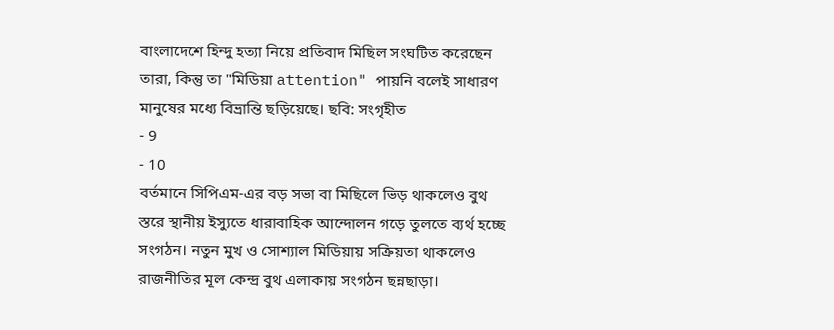বাংলাদেশে হিন্দু হত্যা নিয়ে প্রতিবাদ মিছিল সংঘটিত করেছেন তারা, কিন্তু তা "মিডিয়া attention" পায়নি বলেই সাধারণ মানুষের মধ্যে বিভ্রান্তি ছড়িয়েছে। ছবি: সংগৃহীত
- 9
- 10
বর্তমানে সিপিএম-এর বড় সভা বা মিছিলে ভিড় থাকলেও বুথ স্তরে স্থানীয় ইস্যুতে ধারাবাহিক আন্দোলন গড়ে তুলতে ব্যর্থ হচ্ছে সংগঠন। নতুন মুখ ও সোশ্যাল মিডিয়ায় সক্রিয়তা থাকলেও রাজনীতির মূল কেন্দ্র বুথ এলাকায় সংগঠন ছন্নছাড়া।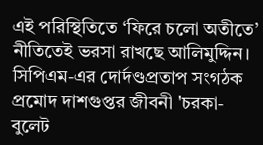এই পরিস্থিতিতে ‘ফিরে চলো অতীতে’ নীতিতেই ভরসা রাখছে আলিমুদ্দিন। সিপিএম-এর দোর্দণ্ডপ্রতাপ সংগঠক প্রমোদ দাশগুপ্তর জীবনী 'চরকা-বুলেট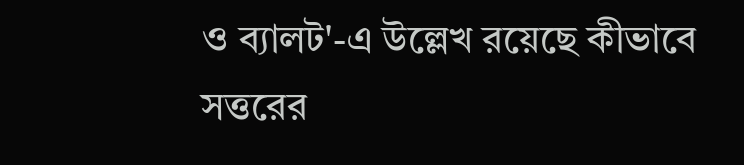ও ব্যালট'-এ উল্লেখ রয়েছে কীভাবে সত্তরের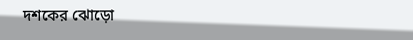দশকের ঝোড়ো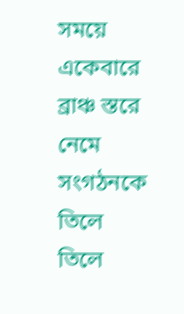সময়ে একেবারে ব্রাঞ্চ স্তরে নেমে সংগঠনকে তিলে তিলে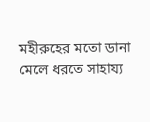মহীরুহের মতো ডানা মেলে ধরতে সাহায্য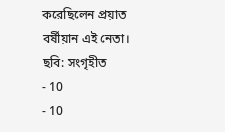করেছিলেন প্রয়াত বর্ষীয়ান এই নেতা। ছবি: সংগৃহীত
- 10
- 10